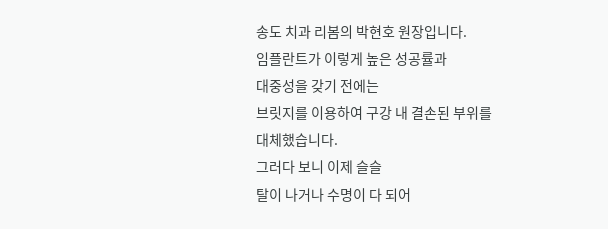송도 치과 리봄의 박현호 원장입니다.
임플란트가 이렇게 높은 성공률과
대중성을 갖기 전에는
브릿지를 이용하여 구강 내 결손된 부위를
대체했습니다.
그러다 보니 이제 슬슬
탈이 나거나 수명이 다 되어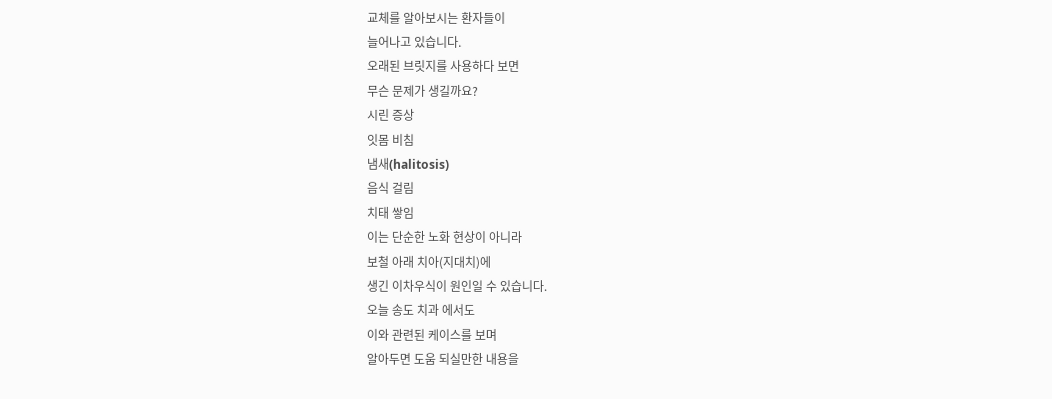교체를 알아보시는 환자들이
늘어나고 있습니다.
오래된 브릿지를 사용하다 보면
무슨 문제가 생길까요?
시린 증상
잇몸 비침
냄새(halitosis)
음식 걸림
치태 쌓임
이는 단순한 노화 현상이 아니라
보철 아래 치아(지대치)에
생긴 이차우식이 원인일 수 있습니다.
오늘 송도 치과 에서도
이와 관련된 케이스를 보며
알아두면 도움 되실만한 내용을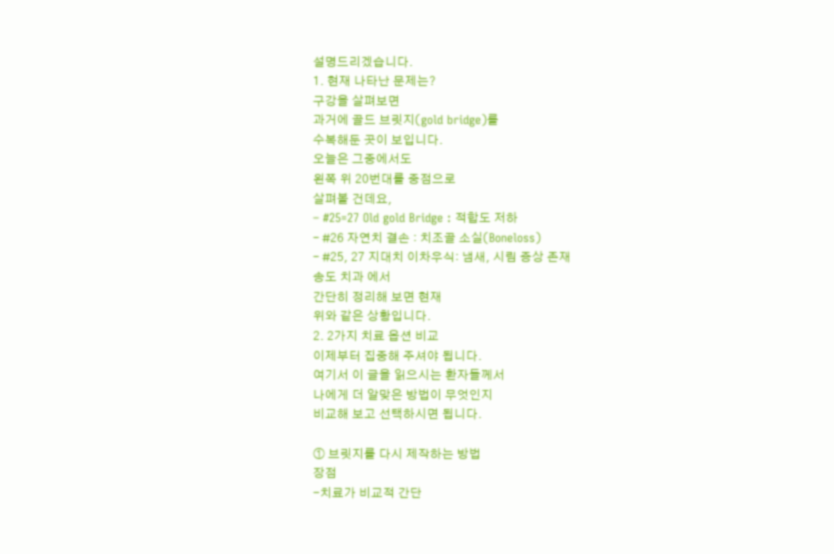설명드리겠습니다.
1. 현재 나타난 문제는?
구강을 살펴보면
과거에 골드 브릿지(gold bridge)를
수복해둔 곳이 보입니다.
오늘은 그중에서도
왼쪽 위 20번대를 중점으로
살펴볼 건데요,
– #25=27 Old gold Bridge : 적합도 저하
– #26 자연치 결손 : 치조골 소실(Boneloss)
– #25, 27 지대치 이차우식: 냄새, 시림 증상 존재
송도 치과 에서
간단히 정리해 보면 현재
위와 같은 상황입니다.
2. 2가지 치료 옵션 비교
이제부터 집중해 주셔야 됩니다.
여기서 이 글을 읽으시는 환자들께서
나에게 더 알맞은 방법이 무엇인지
비교해 보고 선택하시면 됩니다.

① 브릿지를 다시 제작하는 방법
장점
-치료가 비교적 간단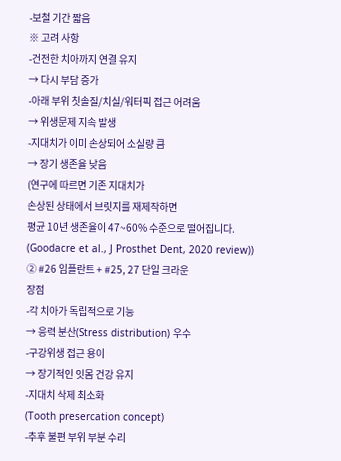-보철 기간 짧음
※ 고려 사항
-건전한 치아까지 연결 유지
→ 다시 부담 증가
-아래 부위 칫솔질/치실/워터픽 접근 어려움
→ 위생문제 지속 발생
-지대치가 이미 손상되어 소실량 큼
→ 장기 생존율 낮음
(연구에 따르면 기존 지대치가
손상된 상태에서 브릿지를 재제작하면
평균 10년 생존율이 47~60% 수준으로 떨어집니다.
(Goodacre et al., J Prosthet Dent, 2020 review))
② #26 임플란트 + #25, 27 단일 크라운
장점
-각 치아가 독립적으로 기능
→ 응력 분산(Stress distribution) 우수
-구강위생 접근 용이
→ 장기적인 잇몸 건강 유지
-지대치 삭제 최소화
(Tooth presercation concept)
-추후 불편 부위 부분 수리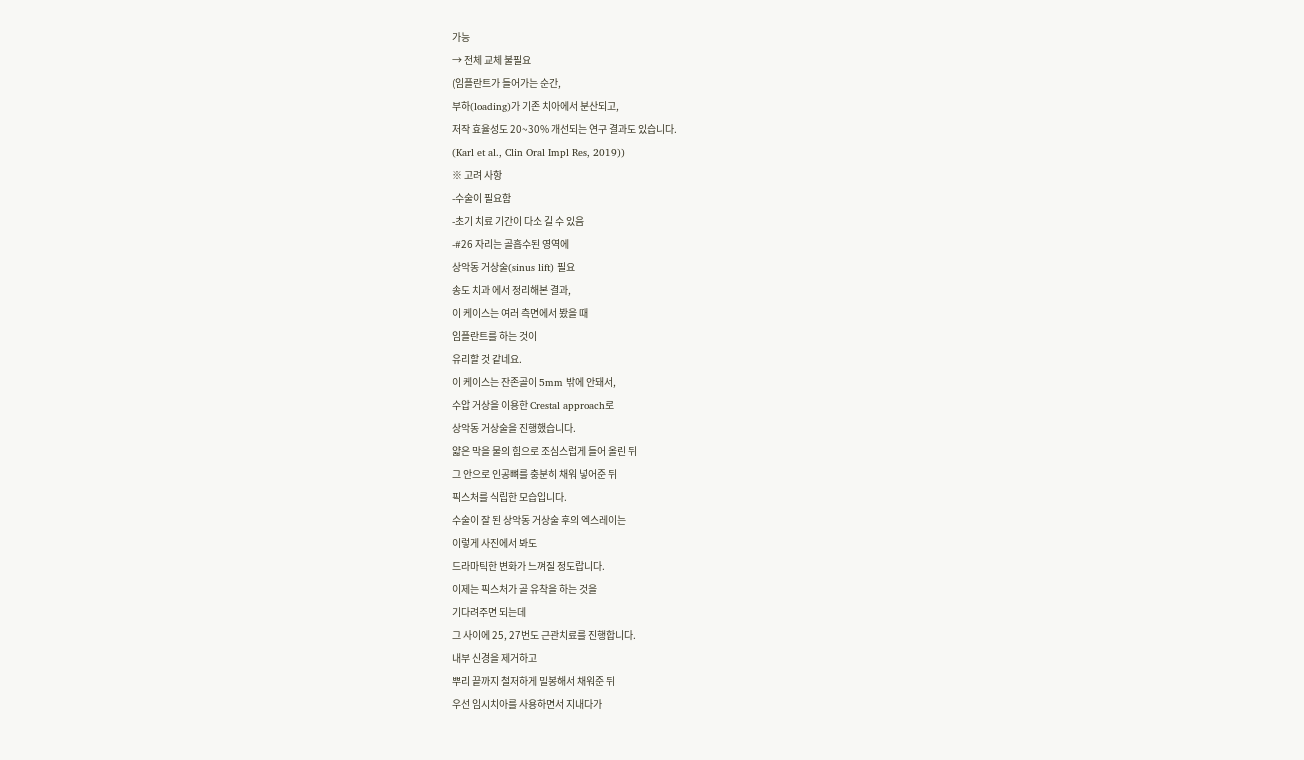가능
→ 전체 교체 불필요
(임플란트가 들어가는 순간,
부하(loading)가 기존 치아에서 분산되고,
저작 효율성도 20~30% 개선되는 연구 결과도 있습니다.
(Karl et al., Clin Oral Impl Res, 2019))
※ 고려 사항
-수술이 필요함
-초기 치료 기간이 다소 길 수 있음
-#26 자리는 골흡수된 영역에
상악동 거상술(sinus lift) 필요
송도 치과 에서 정리해본 결과,
이 케이스는 여러 측면에서 봤을 때
임플란트를 하는 것이
유리할 것 같네요.
이 케이스는 잔존골이 5mm 밖에 안돼서,
수압 거상을 이용한 Crestal approach로
상악동 거상술을 진행했습니다.
얇은 막을 물의 힘으로 조심스럽게 들어 올린 뒤
그 안으로 인공뼈를 충분히 채워 넣어준 뒤
픽스처를 식립한 모습입니다.
수술이 잘 된 상악동 거상술 후의 엑스레이는
이렇게 사진에서 봐도
드라마틱한 변화가 느껴질 정도랍니다.
이제는 픽스처가 골 유착을 하는 것을
기다려주면 되는데
그 사이에 25, 27번도 근관치료를 진행합니다.
내부 신경을 제거하고
뿌리 끝까지 철저하게 밀봉해서 채워준 뒤
우선 임시치아를 사용하면서 지내다가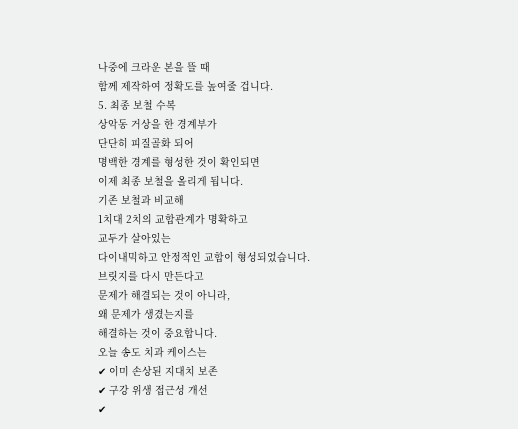나중에 크라운 본을 뜰 때
함께 제작하여 정확도를 높여줄 겁니다.
5. 최종 보철 수복
상악동 거상을 한 경계부가
단단히 피질골화 되어
명백한 경계를 형성한 것이 확인되면
이제 최종 보철을 올리게 됩니다.
기존 보철과 비교해
1치대 2치의 교합관계가 명확하고
교두가 살아있는
다이내믹하고 안정적인 교합이 형성되었습니다.
브릿지를 다시 만든다고
문제가 해결되는 것이 아니라,
왜 문제가 생겼는지를
해결하는 것이 중요합니다.
오늘 송도 치과 케이스는
✔ 이미 손상된 지대치 보존
✔ 구강 위생 접근성 개선
✔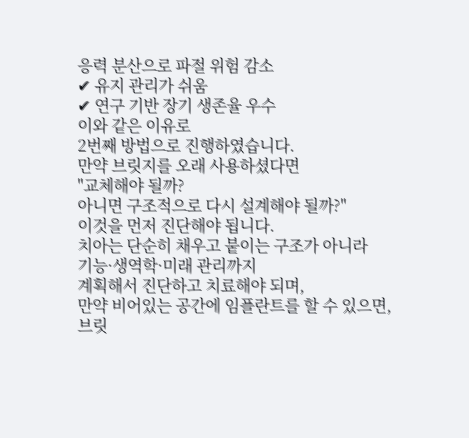응력 분산으로 파절 위험 감소
✔ 유지 관리가 쉬움
✔ 연구 기반 장기 생존율 우수
이와 같은 이유로
2번째 방법으로 진행하였습니다.
만약 브릿지를 오래 사용하셨다면
"교체해야 될까?
아니면 구조적으로 다시 설계해야 될까?"
이것을 먼저 진단해야 됩니다.
치아는 단순히 채우고 붙이는 구조가 아니라
기능·생역학·미래 관리까지
계획해서 진단하고 치료해야 되며,
만약 비어있는 공간에 임플란트를 할 수 있으면,
브릿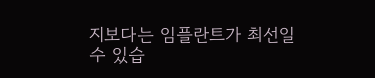지보다는 임플란트가 최선일 수 있습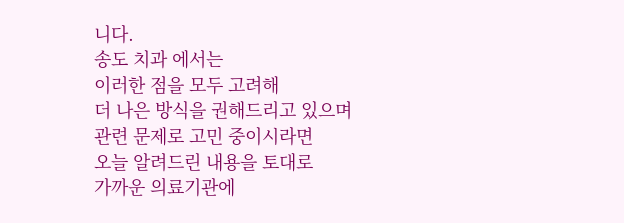니다.
송도 치과 에서는
이러한 점을 모두 고려해
더 나은 방식을 권해드리고 있으며
관련 문제로 고민 중이시라면
오늘 알려드린 내용을 토대로
가까운 의료기관에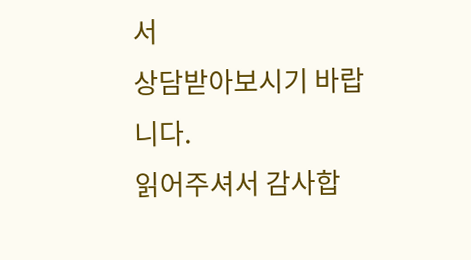서
상담받아보시기 바랍니다.
읽어주셔서 감사합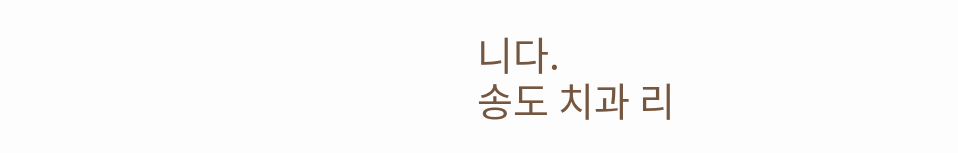니다.
송도 치과 리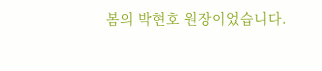봄의 박현호 원장이었습니다.